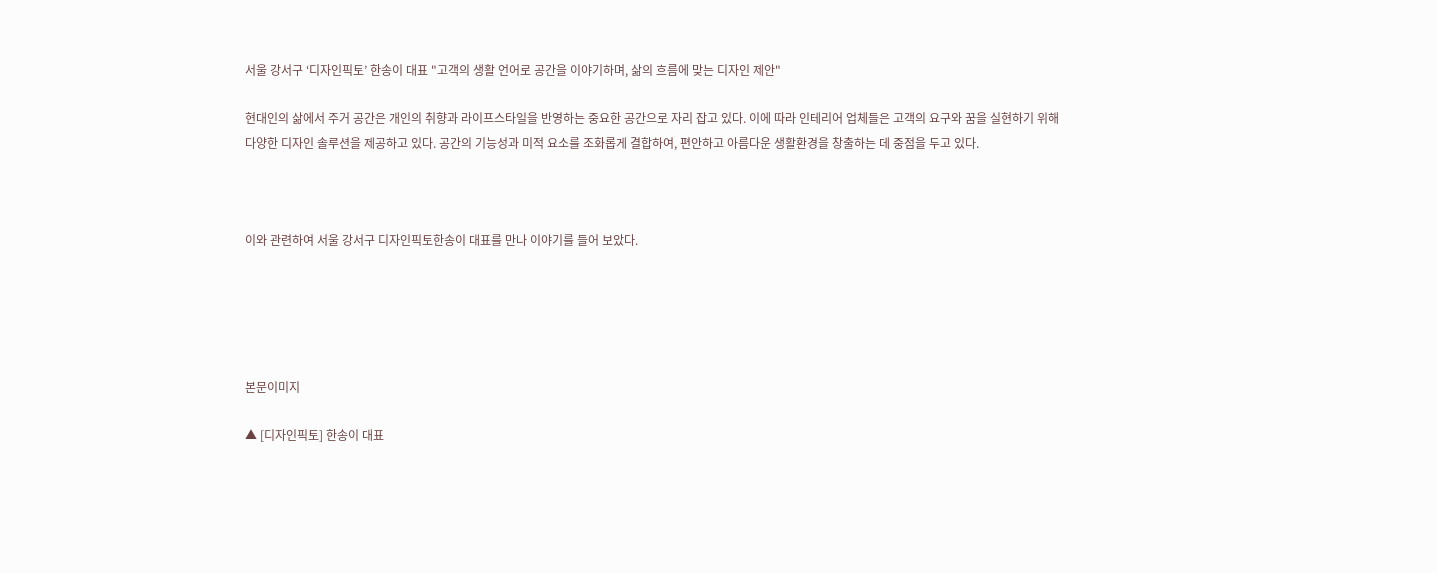서울 강서구 ‘디자인픽토’ 한송이 대표 "고객의 생활 언어로 공간을 이야기하며, 삶의 흐름에 맞는 디자인 제안"

현대인의 삶에서 주거 공간은 개인의 취향과 라이프스타일을 반영하는 중요한 공간으로 자리 잡고 있다. 이에 따라 인테리어 업체들은 고객의 요구와 꿈을 실현하기 위해 다양한 디자인 솔루션을 제공하고 있다. 공간의 기능성과 미적 요소를 조화롭게 결합하여, 편안하고 아름다운 생활환경을 창출하는 데 중점을 두고 있다.



이와 관련하여 서울 강서구 디자인픽토한송이 대표를 만나 이야기를 들어 보았다.





본문이미지

▲ [디자인픽토] 한송이 대표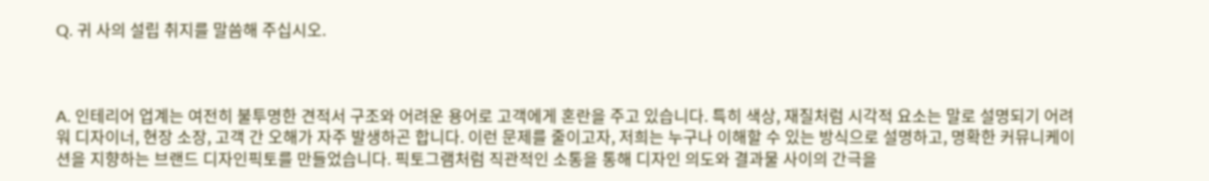Q. 귀 사의 설립 취지를 말씀해 주십시오.



A. 인테리어 업계는 여전히 불투명한 견적서 구조와 어려운 용어로 고객에게 혼란을 주고 있습니다. 특히 색상, 재질처럼 시각적 요소는 말로 설명되기 어려워 디자이너, 현장 소장, 고객 간 오해가 자주 발생하곤 합니다. 이런 문제를 줄이고자, 저희는 누구나 이해할 수 있는 방식으로 설명하고, 명확한 커뮤니케이션을 지향하는 브랜드 디자인픽토를 만들었습니다. 픽토그램처럼 직관적인 소통을 통해 디자인 의도와 결과물 사이의 간극을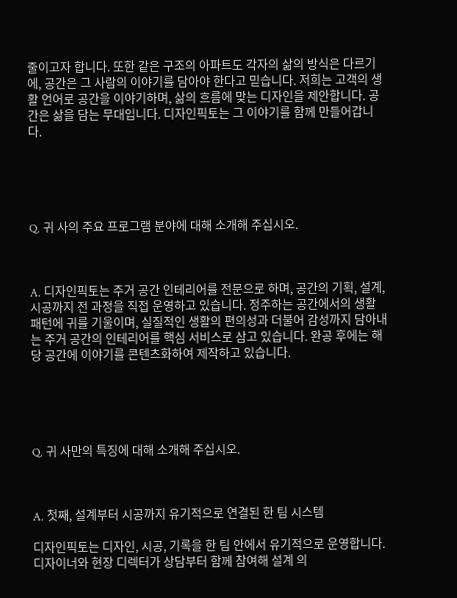줄이고자 합니다. 또한 같은 구조의 아파트도 각자의 삶의 방식은 다르기에, 공간은 그 사람의 이야기를 담아야 한다고 믿습니다. 저희는 고객의 생활 언어로 공간을 이야기하며, 삶의 흐름에 맞는 디자인을 제안합니다. 공간은 삶을 담는 무대입니다. 디자인픽토는 그 이야기를 함께 만들어갑니다.





Q. 귀 사의 주요 프로그램 분야에 대해 소개해 주십시오.



A. 디자인픽토는 주거 공간 인테리어를 전문으로 하며, 공간의 기획, 설계, 시공까지 전 과정을 직접 운영하고 있습니다. 정주하는 공간에서의 생활 패턴에 귀를 기울이며, 실질적인 생활의 편의성과 더불어 감성까지 담아내는 주거 공간의 인테리어를 핵심 서비스로 삼고 있습니다. 완공 후에는 해당 공간에 이야기를 콘텐츠화하여 제작하고 있습니다.





Q. 귀 사만의 특징에 대해 소개해 주십시오.



A. 첫째, 설계부터 시공까지 유기적으로 연결된 한 팀 시스템

디자인픽토는 디자인, 시공, 기록을 한 팀 안에서 유기적으로 운영합니다. 디자이너와 현장 디렉터가 상담부터 함께 참여해 설계 의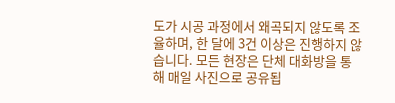도가 시공 과정에서 왜곡되지 않도록 조율하며, 한 달에 3건 이상은 진행하지 않습니다. 모든 현장은 단체 대화방을 통해 매일 사진으로 공유됩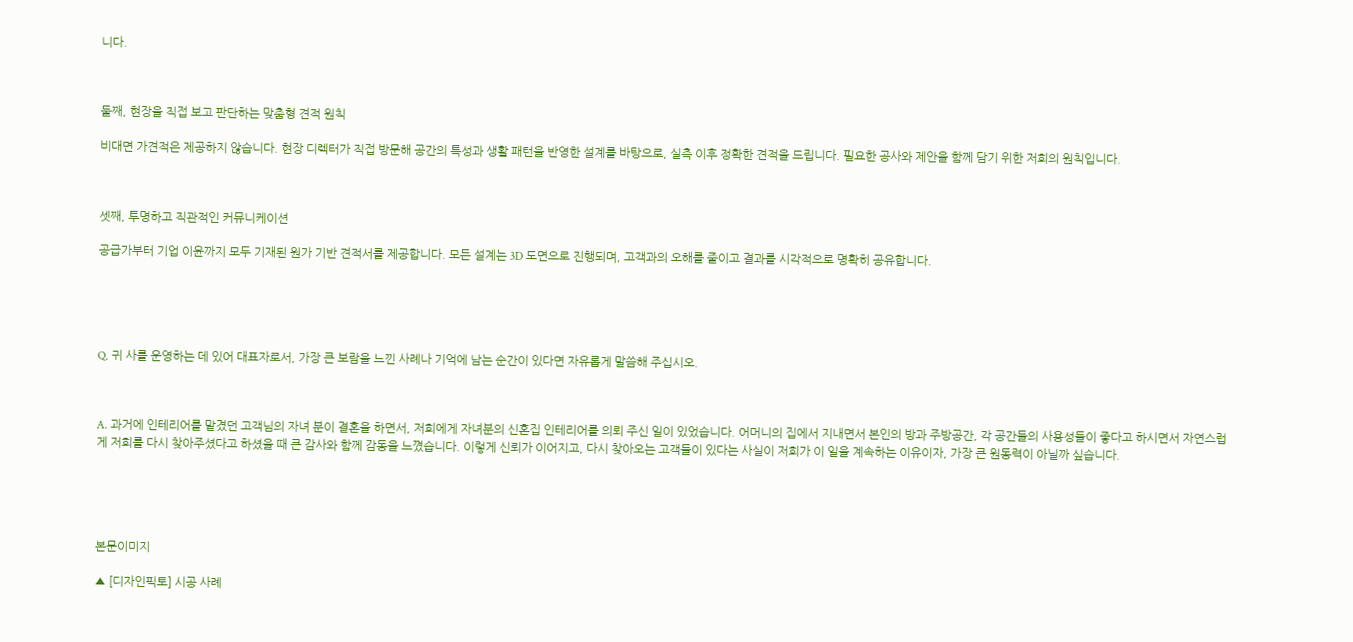니다.



둘째, 현장을 직접 보고 판단하는 맞춤형 견적 원칙

비대면 가견적은 제공하지 않습니다. 현장 디렉터가 직접 방문해 공간의 특성과 생활 패턴을 반영한 설계를 바탕으로, 실측 이후 정확한 견적을 드립니다. 필요한 공사와 제안을 함께 담기 위한 저희의 원칙입니다.



셋째, 투명하고 직관적인 커뮤니케이션

공급가부터 기업 이윤까지 모두 기재된 원가 기반 견적서를 제공합니다. 모든 설계는 3D 도면으로 진행되며, 고객과의 오해를 줄이고 결과를 시각적으로 명확히 공유합니다.





Q. 귀 사를 운영하는 데 있어 대표자로서, 가장 큰 보람을 느낀 사례나 기억에 남는 순간이 있다면 자유롭게 말씀해 주십시오.



A. 과거에 인테리어를 맡겼던 고객님의 자녀 분이 결혼을 하면서, 저희에게 자녀분의 신혼집 인테리어를 의뢰 주신 일이 있었습니다. 어머니의 집에서 지내면서 본인의 방과 주방공간, 각 공간들의 사용성들이 좋다고 하시면서 자연스럽게 저희를 다시 찾아주셨다고 하셨을 때 큰 감사와 함께 감동을 느꼈습니다. 이렇게 신뢰가 이어지고, 다시 찾아오는 고객들이 있다는 사실이 저희가 이 일을 계속하는 이유이자, 가장 큰 원동력이 아닐까 싶습니다.





본문이미지

▲ [디자인픽토] 시공 사례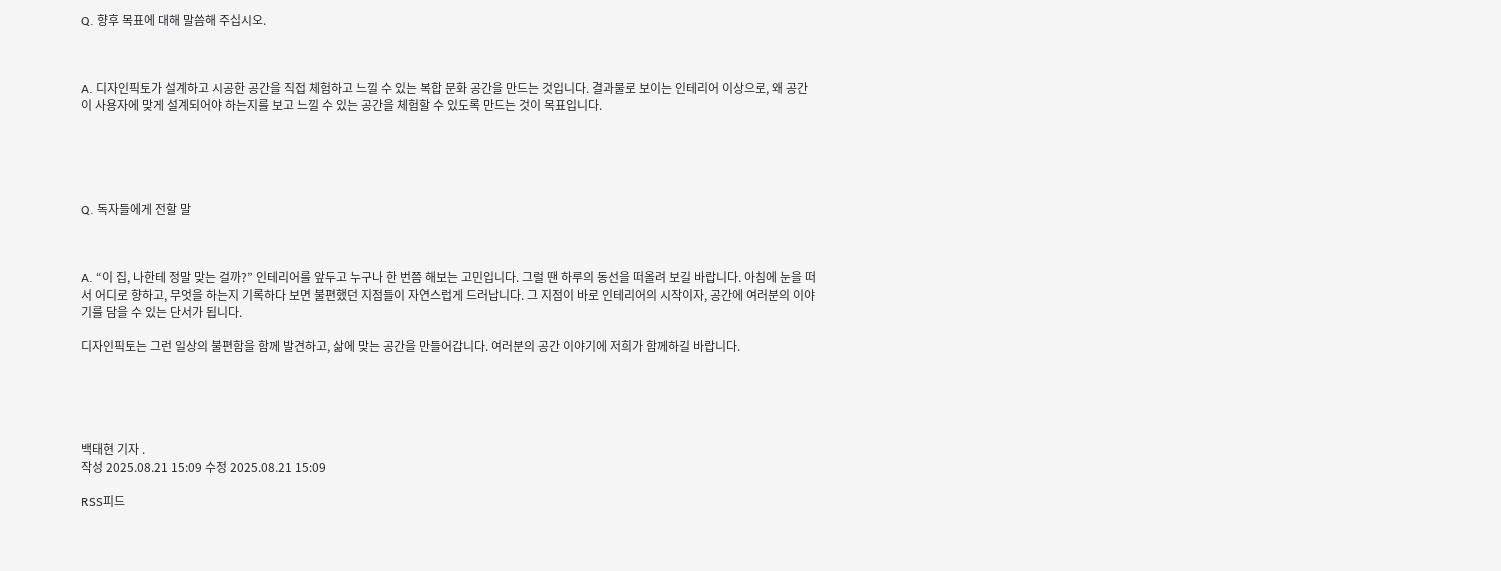Q. 향후 목표에 대해 말씀해 주십시오.



A. 디자인픽토가 설계하고 시공한 공간을 직접 체험하고 느낄 수 있는 복합 문화 공간을 만드는 것입니다. 결과물로 보이는 인테리어 이상으로, 왜 공간이 사용자에 맞게 설계되어야 하는지를 보고 느낄 수 있는 공간을 체험할 수 있도록 만드는 것이 목표입니다.





Q. 독자들에게 전할 말



A. “이 집, 나한테 정말 맞는 걸까?” 인테리어를 앞두고 누구나 한 번쯤 해보는 고민입니다. 그럴 땐 하루의 동선을 떠올려 보길 바랍니다. 아침에 눈을 떠서 어디로 향하고, 무엇을 하는지 기록하다 보면 불편했던 지점들이 자연스럽게 드러납니다. 그 지점이 바로 인테리어의 시작이자, 공간에 여러분의 이야기를 담을 수 있는 단서가 됩니다.

디자인픽토는 그런 일상의 불편함을 함께 발견하고, 삶에 맞는 공간을 만들어갑니다. 여러분의 공간 이야기에 저희가 함께하길 바랍니다.





백태현 기자 .
작성 2025.08.21 15:09 수정 2025.08.21 15:09

RSS피드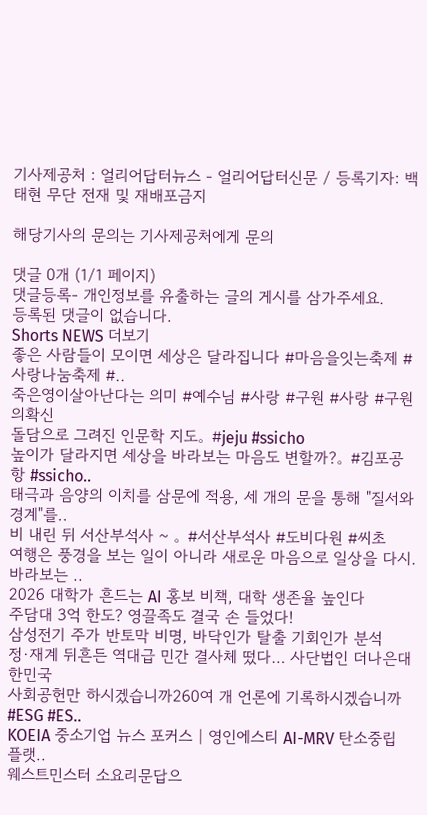기사제공처 : 얼리어답터뉴스 - 얼리어답터신문 / 등록기자: 백태현 무단 전재 및 재배포금지

해당기사의 문의는 기사제공처에게 문의

댓글 0개 (1/1 페이지)
댓글등록- 개인정보를 유출하는 글의 게시를 삼가주세요.
등록된 댓글이 없습니다.
Shorts NEWS 더보기
좋은 사람들이 모이면 세상은 달라집니다 #마음을잇는축제 #사랑나눔축제 #..
죽은영이살아난다는 의미 #예수님 #사랑 #구원 #사랑 #구원의확신
돌담으로 그려진 인문학 지도。#jeju #ssicho
높이가 달라지면 세상을 바라보는 마음도 변할까?。#김포공항 #ssicho..
태극과 음양의 이치를 삼문에 적용, 세 개의 문을 통해 "질서와 경계"를..
비 내린 뒤 서산부석사 ~ 。#서산부석사 #도비다원 #씨초
여행은 풍경을 보는 일이 아니라 새로운 마음으로 일상을 다시. 바라보는 ..
2026 대학가 흔드는 AI 홍보 비책, 대학 생존율 높인다
주담대 3억 한도? 영끌족도 결국 손 들었다!
삼성전기 주가 반토막 비명, 바닥인가 탈출 기회인가 분석
정·재계 뒤흔든 역대급 민간 결사체 떴다… 사단법인 더나은대한민국
사회공헌만 하시겠습니까260여 개 언론에 기록하시겠습니까 #ESG #ES..
KOEIA 중소기업 뉴스 포커스 | 영인에스티 AI-MRV 탄소중립 플랫..
웨스트민스터 소요리문답으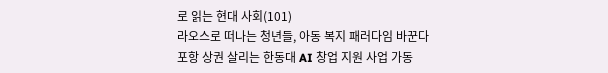로 읽는 현대 사회(101)
라오스로 떠나는 청년들, 아동 복지 패러다임 바꾼다
포항 상권 살리는 한동대 AI 창업 지원 사업 가동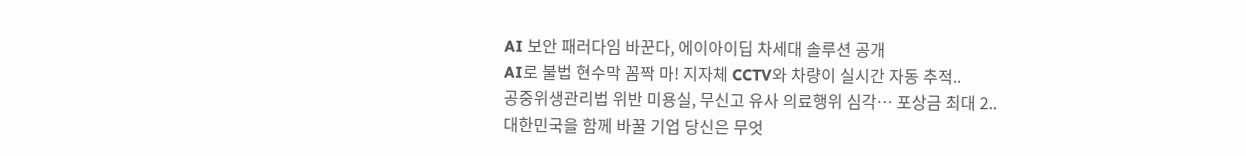AI 보안 패러다임 바꾼다, 에이아이딥 차세대 솔루션 공개
AI로 불법 현수막 꼼짝 마! 지자체 CCTV와 차량이 실시간 자동 추적..
공중위생관리법 위반 미용실, 무신고 유사 의료행위 심각… 포상금 최대 2..
대한민국을 함께 바꿀 기업 당신은 무엇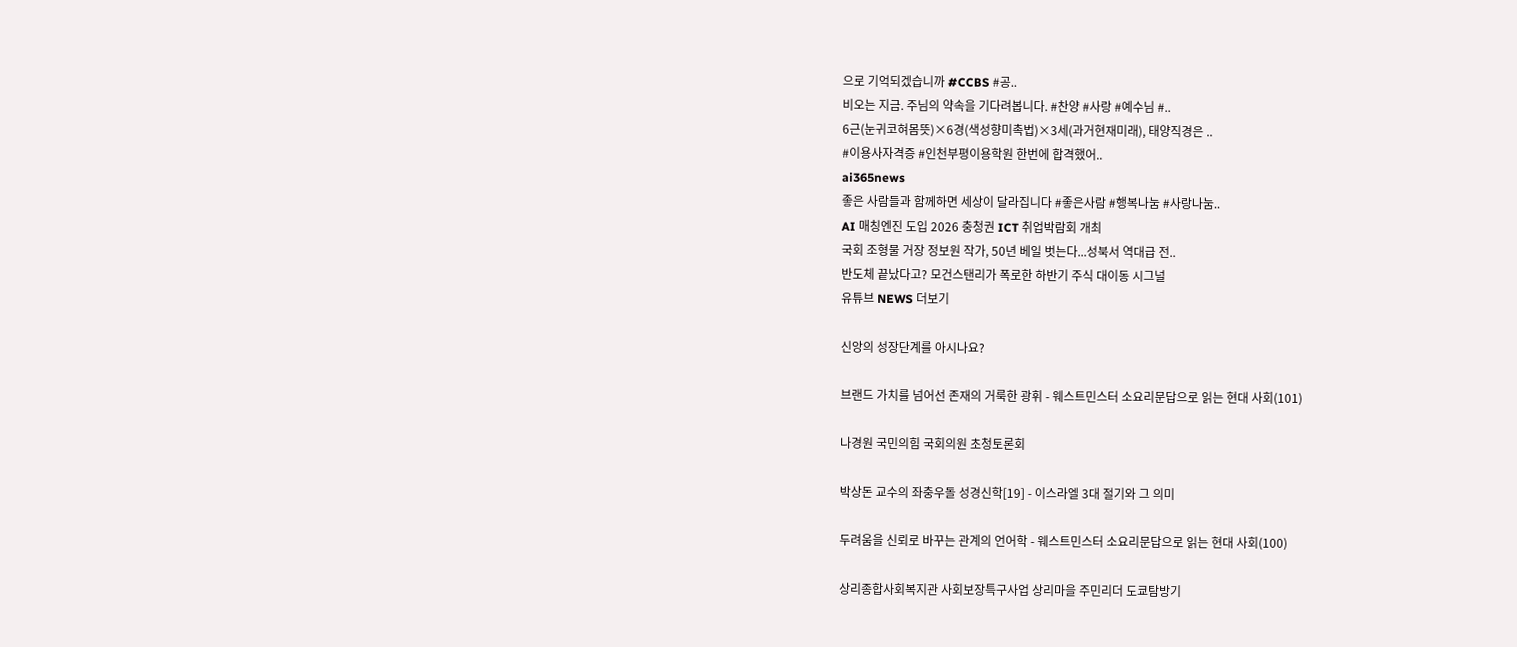으로 기억되겠습니까 #CCBS #공..
비오는 지금. 주님의 약속을 기다려봅니다. #찬양 #사랑 #예수님 #..
6근(눈귀코혀몸뜻)×6경(색성향미촉법)×3세(과거현재미래), 태양직경은 ..
#이용사자격증 #인천부평이용학원 한번에 합격했어..
ai365news
좋은 사람들과 함께하면 세상이 달라집니다 #좋은사람 #행복나눔 #사랑나눔..
AI 매칭엔진 도입 2026 충청권 ICT 취업박람회 개최
국회 조형물 거장 정보원 작가, 50년 베일 벗는다...성북서 역대급 전..
반도체 끝났다고? 모건스탠리가 폭로한 하반기 주식 대이동 시그널
유튜브 NEWS 더보기

신앙의 성장단계를 아시나요?

브랜드 가치를 넘어선 존재의 거룩한 광휘 - 웨스트민스터 소요리문답으로 읽는 현대 사회(101)

나경원 국민의힘 국회의원 초청토론회

박상돈 교수의 좌충우돌 성경신학[19] - 이스라엘 3대 절기와 그 의미

두려움을 신뢰로 바꾸는 관계의 언어학 - 웨스트민스터 소요리문답으로 읽는 현대 사회(100)

상리종합사회복지관 사회보장특구사업 상리마을 주민리더 도쿄탐방기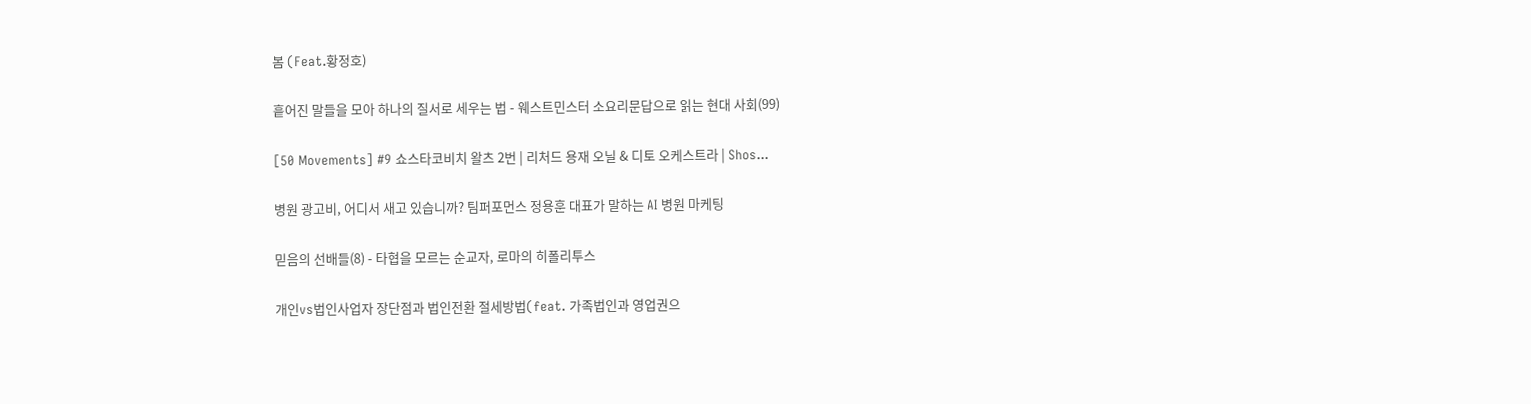봄 (Feat.황정호)

흩어진 말들을 모아 하나의 질서로 세우는 법 - 웨스트민스터 소요리문답으로 읽는 현대 사회(99)

[50 Movements] #9 쇼스타코비치 왈츠 2번 | 리처드 용재 오닐 & 디토 오케스트라 | Shos...

병원 광고비, 어디서 새고 있습니까? 팀퍼포먼스 정용훈 대표가 말하는 AI 병원 마케팅

믿음의 선배들(8) - 타협을 모르는 순교자, 로마의 히폴리투스

개인vs법인사업자 장단점과 법인전환 절세방법(feat. 가족법인과 영업권으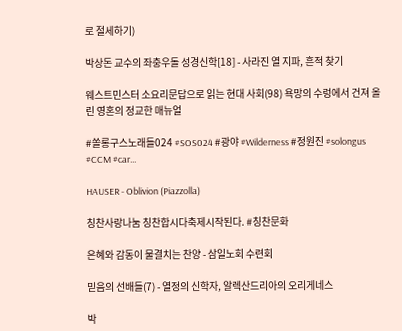로 절세하기)

박상돈 교수의 좌충우돌 성경신학[18] - 사라진 열 지파, 흔적 찾기

웨스트민스터 소요리문답으로 읽는 현대 사회(98) 욕망의 수렁에서 건져 올린 영혼의 정교한 매뉴얼

#쏠롱구스노래들024 #SOS024 #광야 #Wilderness #정원진 #solongus #CCM #car...

HAUSER - Oblivion (Piazzolla)

칭찬사랑나눔 칭찬합시다축제시작된다. #칭찬문화

은혜와 감동이 물결치는 찬양 - 삼일노회 수련회

믿음의 선배들(7) - 열정의 신학자, 알렉산드리아의 오리게네스

박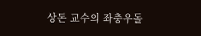상돈 교수의 좌충우돌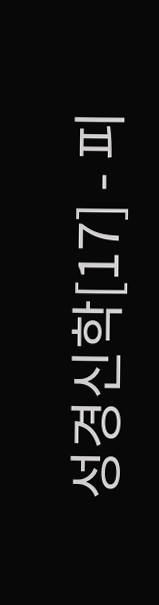성경신학[17] - 피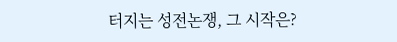터지는 성전논쟁, 그 시작은?